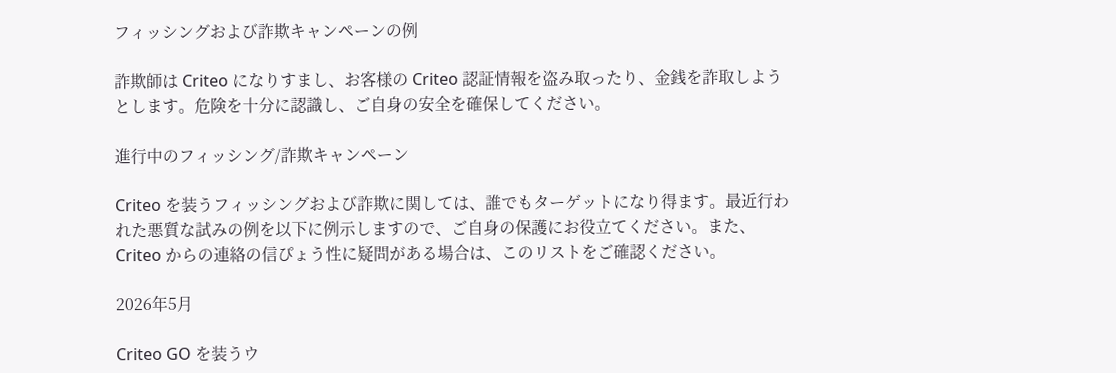フィッシングおよび詐欺キャンペーンの例

詐欺師は Criteo になりすまし、お客様の Criteo 認証情報を盗み取ったり、金銭を詐取しようとします。危険を十分に認識し、ご自身の安全を確保してください。

進行中のフィッシング/詐欺キャンペーン

Criteo を装うフィッシングおよび詐欺に関しては、誰でもターゲットになり得ます。最近行われた悪質な試みの例を以下に例示しますので、ご自身の保護にお役立てください。また、Criteo からの連絡の信ぴょう性に疑問がある場合は、このリストをご確認ください。

2026年5月

Criteo GO を装うウ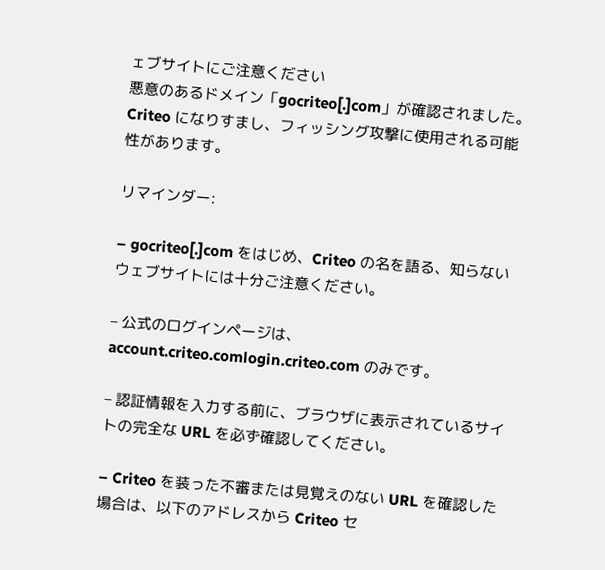ェブサイトにご注意ください
悪意のあるドメイン「gocriteo[.]com」が確認されました。Criteo になりすまし、フィッシング攻撃に使用される可能性があります。

リマインダー:

– gocriteo[.]com をはじめ、Criteo の名を語る、知らないウェブサイトには十分ご注意ください。

– 公式のログインページは、account.criteo.comlogin.criteo.com のみです。

– 認証情報を入力する前に、ブラウザに表示されているサイトの完全な URL を必ず確認してください。

– Criteo を装った不審または見覚えのない URL を確認した場合は、以下のアドレスから Criteo セ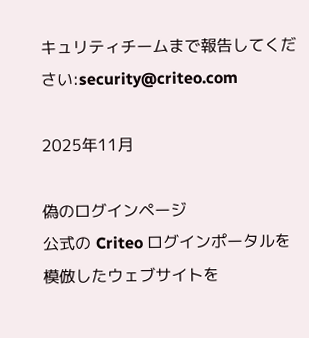キュリティチームまで報告してください:security@criteo.com

2025年11月

偽のログインページ
公式の Criteo ログインポータルを模倣したウェブサイトを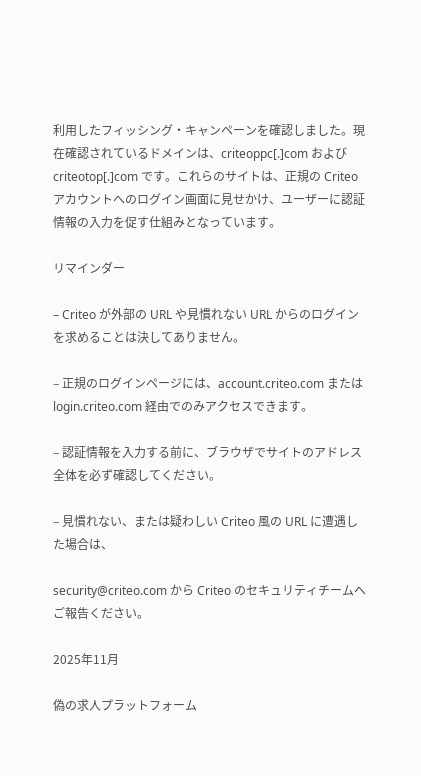利用したフィッシング・キャンペーンを確認しました。現在確認されているドメインは、criteoppc[.]com および criteotop[.]com です。これらのサイトは、正規の Criteo アカウントへのログイン画面に見せかけ、ユーザーに認証情報の入力を促す仕組みとなっています。

リマインダー

– Criteo が外部の URL や見慣れない URL からのログインを求めることは決してありません。

– 正規のログインページには、account.criteo.com または login.criteo.com 経由でのみアクセスできます。

– 認証情報を入力する前に、ブラウザでサイトのアドレス全体を必ず確認してください。

– 見慣れない、または疑わしい Criteo 風の URL に遭遇した場合は、

security@criteo.com から Criteo のセキュリティチームへご報告ください。

2025年11月

偽の求人プラットフォーム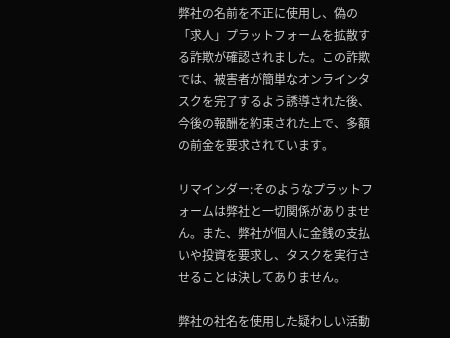弊社の名前を不正に使用し、偽の「求人」プラットフォームを拡散する詐欺が確認されました。この詐欺では、被害者が簡単なオンラインタスクを完了するよう誘導された後、今後の報酬を約束された上で、多額の前金を要求されています。

リマインダー:そのようなプラットフォームは弊社と一切関係がありません。また、弊社が個人に金銭の支払いや投資を要求し、タスクを実行させることは決してありません。

弊社の社名を使用した疑わしい活動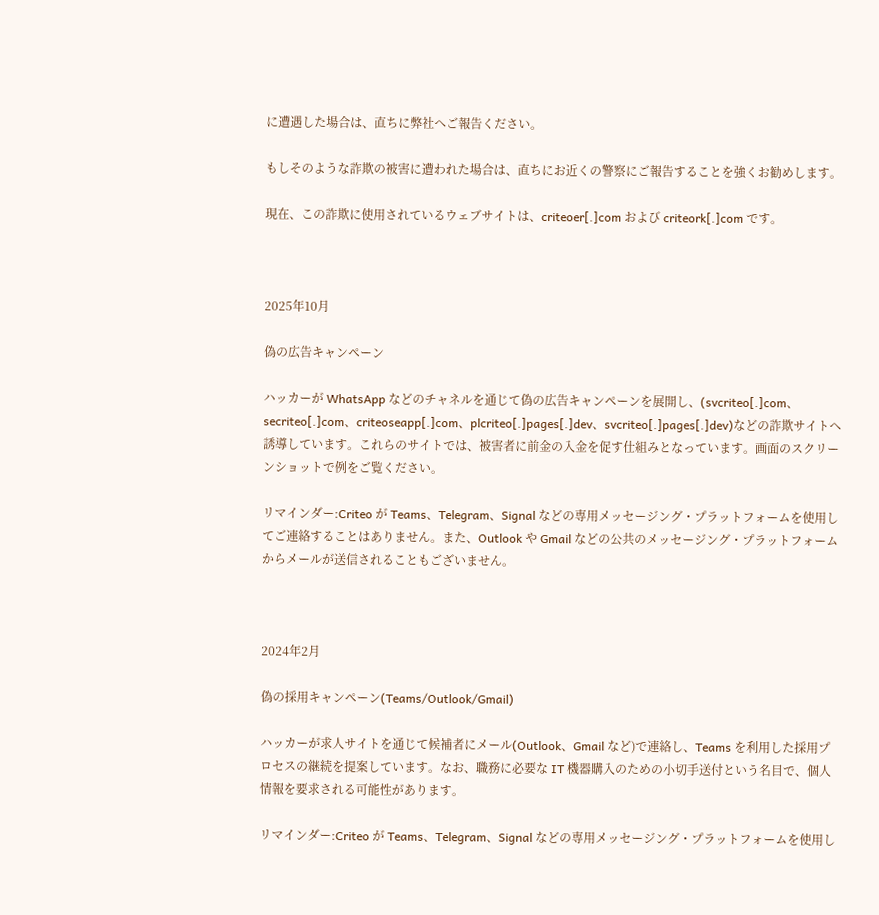に遭遇した場合は、直ちに弊社へご報告ください。

もしそのような詐欺の被害に遭われた場合は、直ちにお近くの警察にご報告することを強くお勧めします。

現在、この詐欺に使用されているウェブサイトは、criteoer[.]com および criteork[.]com です。



2025年10月

偽の広告キャンペーン

ハッカーが WhatsApp などのチャネルを通じて偽の広告キャンペーンを展開し、(svcriteo[.]com、secriteo[.]com、criteoseapp[.]com、plcriteo[.]pages[.]dev、svcriteo[.]pages[.]dev)などの詐欺サイトへ誘導しています。これらのサイトでは、被害者に前金の入金を促す仕組みとなっています。画面のスクリーンショットで例をご覧ください。

リマインダー:Criteo が Teams、Telegram、Signal などの専用メッセージング・プラットフォームを使用してご連絡することはありません。また、Outlook や Gmail などの公共のメッセージング・プラットフォームからメールが送信されることもございません。



2024年2月

偽の採用キャンペーン(Teams/Outlook/Gmail)

ハッカーが求人サイトを通じて候補者にメール(Outlook、Gmail など)で連絡し、Teams を利用した採用プロセスの継続を提案しています。なお、職務に必要な IT 機器購入のための小切手送付という名目で、個人情報を要求される可能性があります。

リマインダー:Criteo が Teams、Telegram、Signal などの専用メッセージング・プラットフォームを使用し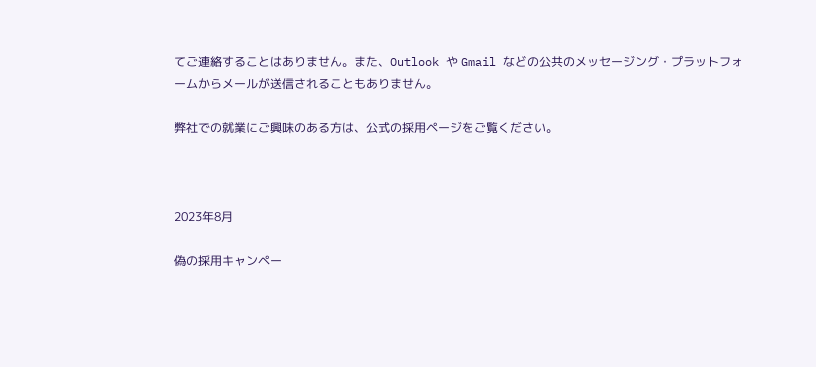てご連絡することはありません。また、Outlook や Gmail などの公共のメッセージング・プラットフォームからメールが送信されることもありません。

弊社での就業にご興味のある方は、公式の採用ページをご覧ください。



2023年8月

偽の採用キャンペー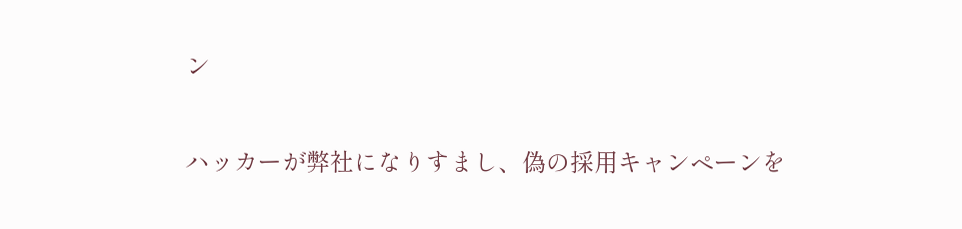ン

ハッカーが弊社になりすまし、偽の採用キャンペーンを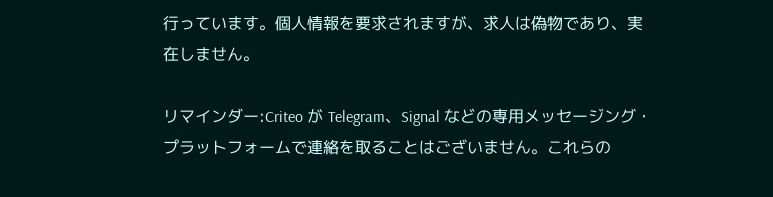行っています。個人情報を要求されますが、求人は偽物であり、実在しません。

リマインダー:Criteo が Telegram、Signal などの専用メッセージング・プラットフォームで連絡を取ることはございません。これらの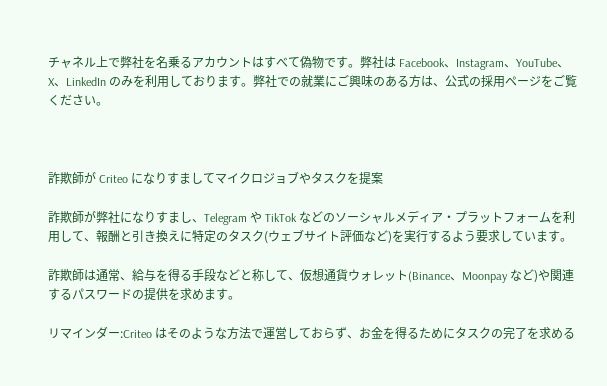チャネル上で弊社を名乗るアカウントはすべて偽物です。弊社は Facebook、Instagram、YouTube、X、LinkedIn のみを利用しております。弊社での就業にご興味のある方は、公式の採用ページをご覧ください。



詐欺師が Criteo になりすましてマイクロジョブやタスクを提案

詐欺師が弊社になりすまし、Telegram や TikTok などのソーシャルメディア・プラットフォームを利用して、報酬と引き換えに特定のタスク(ウェブサイト評価など)を実行するよう要求しています。

詐欺師は通常、給与を得る手段などと称して、仮想通貨ウォレット(Binance、Moonpay など)や関連するパスワードの提供を求めます。

リマインダー:Criteo はそのような方法で運営しておらず、お金を得るためにタスクの完了を求める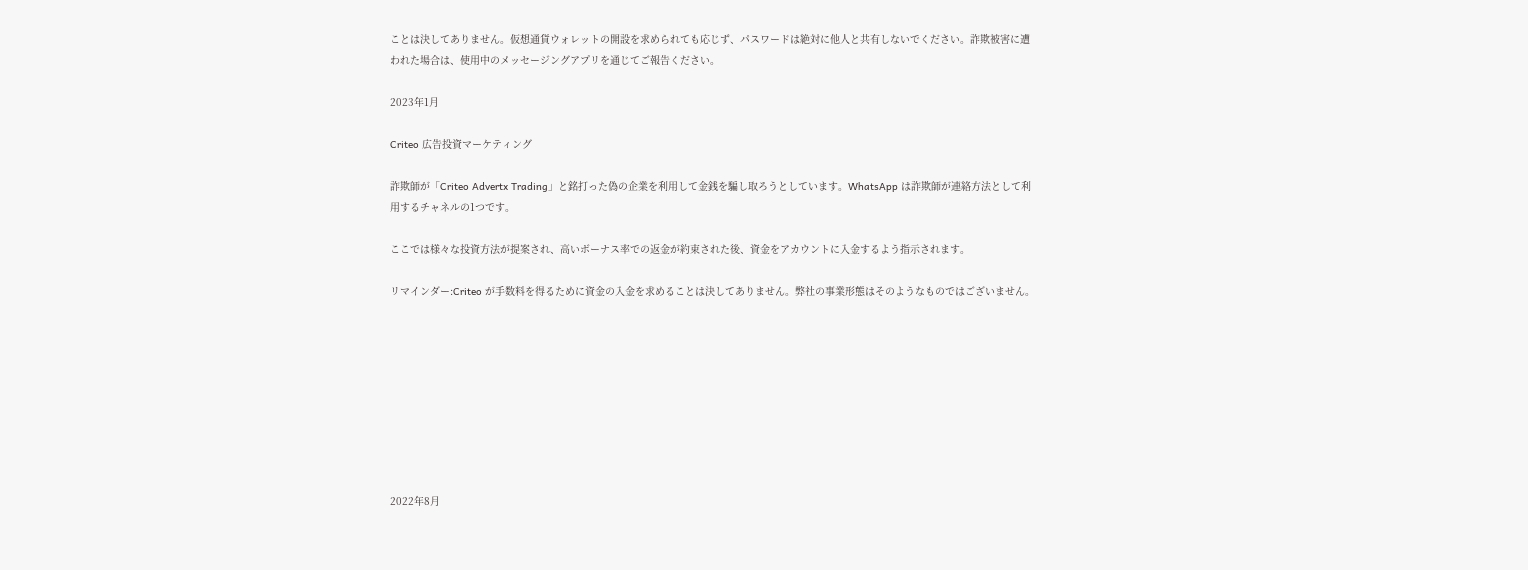ことは決してありません。仮想通貨ウォレットの開設を求められても応じず、パスワードは絶対に他人と共有しないでください。詐欺被害に遭われた場合は、使用中のメッセージングアプリを通じてご報告ください。

2023年1月

Criteo 広告投資マーケティング

詐欺師が「Criteo Advertx Trading」と銘打った偽の企業を利用して金銭を騙し取ろうとしています。WhatsApp は詐欺師が連絡方法として利用するチャネルの1つです。

ここでは様々な投資方法が提案され、高いボーナス率での返金が約束された後、資金をアカウントに入金するよう指示されます。

リマインダー:Criteo が手数料を得るために資金の入金を求めることは決してありません。弊社の事業形態はそのようなものではございません。









2022年8月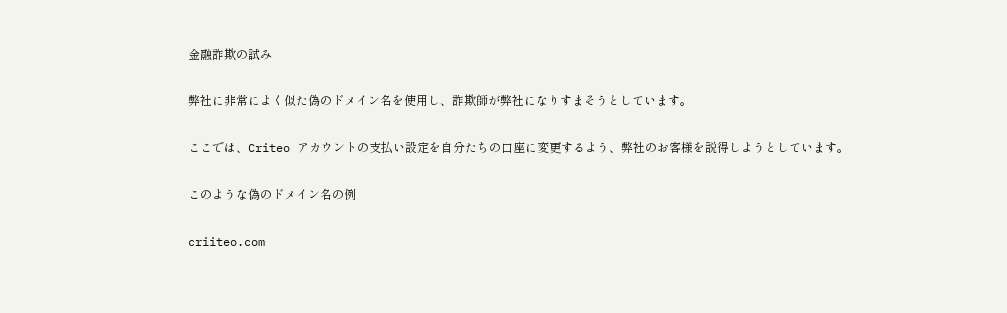金融詐欺の試み

弊社に非常によく似た偽のドメイン名を使用し、詐欺師が弊社になりすまそうとしています。

ここでは、Criteo アカウントの支払い設定を自分たちの口座に変更するよう、弊社のお客様を説得しようとしています。

このような偽のドメイン名の例

criiteo.com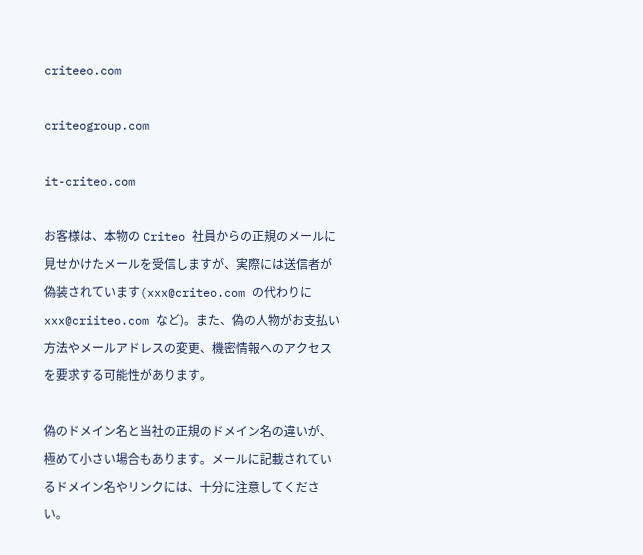criteeo.com

criteogroup.com

it-criteo.com

お客様は、本物の Criteo 社員からの正規のメールに見せかけたメールを受信しますが、実際には送信者が偽装されています(xxx@criteo.com の代わりに xxx@criiteo.com など)。また、偽の人物がお支払い方法やメールアドレスの変更、機密情報へのアクセスを要求する可能性があります。

偽のドメイン名と当社の正規のドメイン名の違いが、極めて小さい場合もあります。メールに記載されているドメイン名やリンクには、十分に注意してください。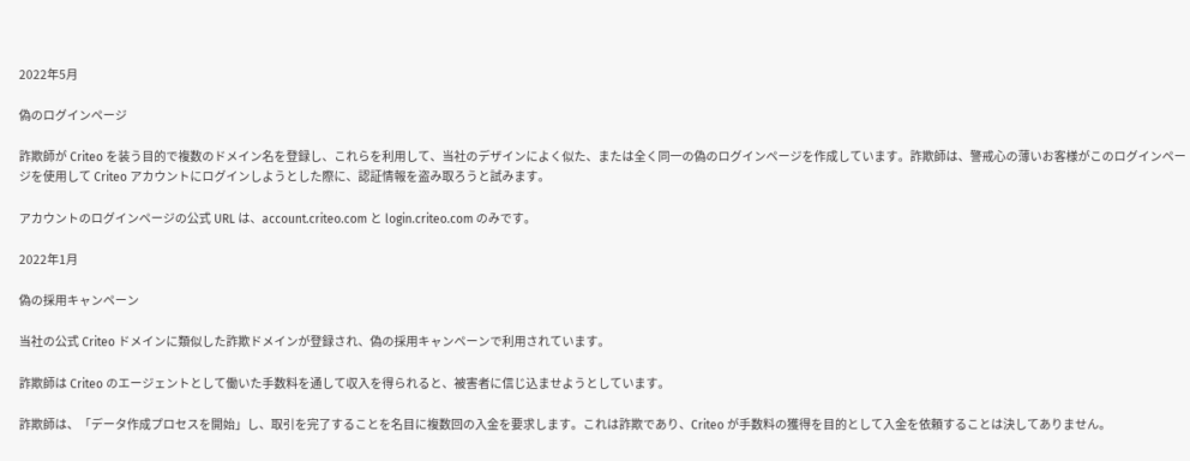2022年5月

偽のログインページ

詐欺師が Criteo を装う目的で複数のドメイン名を登録し、これらを利用して、当社のデザインによく似た、または全く同一の偽のログインページを作成しています。詐欺師は、警戒心の薄いお客様がこのログインページを使用して Criteo アカウントにログインしようとした際に、認証情報を盗み取ろうと試みます。

アカウントのログインページの公式 URL は、account.criteo.com と login.criteo.com のみです。

2022年1月

偽の採用キャンペーン

当社の公式 Criteo ドメインに類似した詐欺ドメインが登録され、偽の採用キャンペーンで利用されています。

詐欺師は Criteo のエージェントとして働いた手数料を通して収入を得られると、被害者に信じ込ませようとしています。

詐欺師は、「データ作成プロセスを開始」し、取引を完了することを名目に複数回の入金を要求します。これは詐欺であり、Criteo が手数料の獲得を目的として入金を依頼することは決してありません。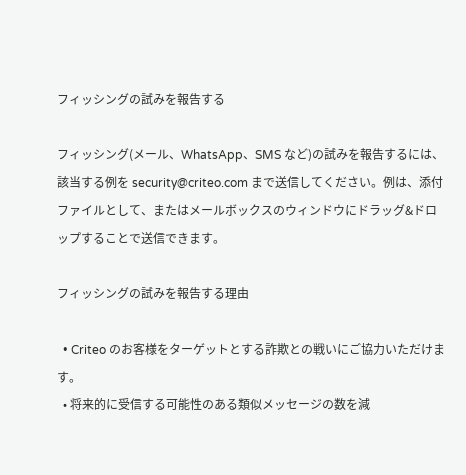フィッシングの試みを報告する

フィッシング(メール、WhatsApp、SMS など)の試みを報告するには、該当する例を security@criteo.com まで送信してください。例は、添付ファイルとして、またはメールボックスのウィンドウにドラッグ&ドロップすることで送信できます。

フィッシングの試みを報告する理由

  • Criteo のお客様をターゲットとする詐欺との戦いにご協力いただけます。
  • 将来的に受信する可能性のある類似メッセージの数を減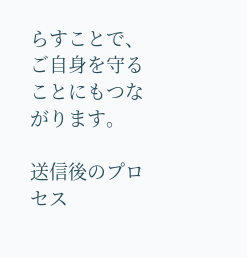らすことで、ご自身を守ることにもつながります。

送信後のプロセス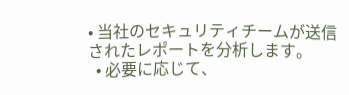• 当社のセキュリティチームが送信されたレポートを分析します。
  • 必要に応じて、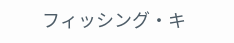フィッシング・キ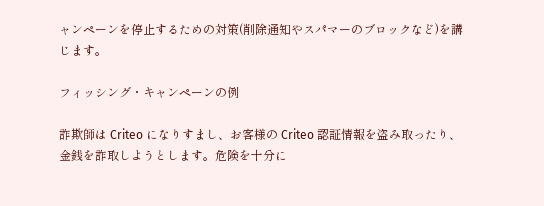ャンペーンを停止するための対策(削除通知やスパマーのブロックなど)を講じます。

フィッシング・キャンペーンの例

詐欺師は Criteo になりすまし、お客様の Criteo 認証情報を盗み取ったり、金銭を詐取しようとします。危険を十分に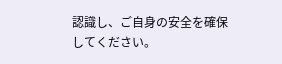認識し、ご自身の安全を確保してください。